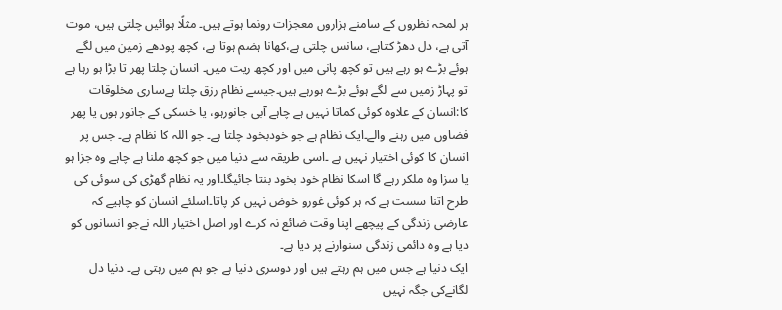ہر لمحہ نظروں کے سامنے ہزاروں معجزات رونما ہوتے ہیں۔ مثلًا ہوائیں چلتی ہیں، موت آتی ہے، دل دھڑ کتاہے، سانس چلتی ہے،کھانا ہضم ہوتا ہے، کچھ پودھے زمین میں لگے ہوئے بڑے ہو رہے ہیں تو کچھ پانی میں اور کچھ ریت میں۔ انسان چلتا پھر تا بڑا ہو رہا ہے تو پہاڑ زمیں سے لگے ہوئے بڑے ہورہے ہیں۔جیسے نظام رزق چلتا ہےساری مخلوقات کا:انسان کے علاوہ کوئی کماتا نہیں ہے چاہے آبی جانورہو، یا خسکی کے جانور ہوں یا پھر فضاوں میں رہنے والے۔ایک نظام ہے جو خودبخود چلتا ہے۔ جو اللہ کا نظام ہے۔ جس پر انسان کا کوئی اختیار نہیں ہے ۔اسی طریقہ سے دنیا میں جو کچھ ملنا ہے چاہے وہ جزا ہو یا سزا وہ ملکر رہے گا اسکا نظام خود بخود بنتا جائیگا۔اور یہ نظام گھڑی کی سوئی کی طرح اتنا سست ہے کہ ہر کوئی غورو خوض نہیں کر پاتا۔اسلئے انسان کو چاہیے کہ عارضی زندگی کے پیچھے اپنا وقت ضائع نہ کرے اور اصل اختیار اللہ نےجو انسانوں کو دیا ہے وہ دائمی زندگی سنوارنے پر دیا ہے۔
ایک دنیا ہے جس میں ہم رہتے ہیں اور دوسری دنیا ہے جو ہم میں رہتی ہے۔ دنیا دل لگانےکی جگہ نہیں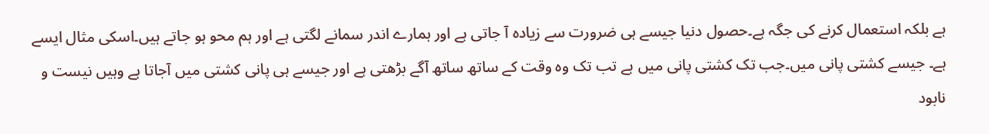ہے بلکہ استعمال کرنے کی جگہ ہے۔حصول دنیا جیسے ہی ضرورت سے زیادہ آ جاتی ہے اور ہمارے اندر سمانے لگتی ہے اور ہم محو ہو جاتے ہیں۔اسکی مثال ایسے ہے۔ جیسے کشتی پانی میں۔جب تک کشتی پانی میں ہے تب تک وہ وقت کے ساتھ ساتھ آگے بڑھتی ہے اور جیسے ہی پانی کشتی میں آجاتا ہے وہیں نیست و نابود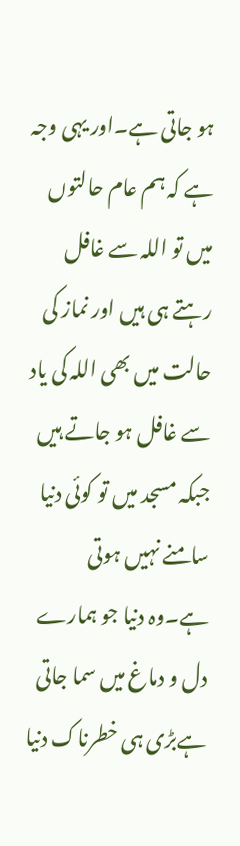ہو جاتی ہے۔اور یہی وجہ ہے کہ ہم عام حالتوں میں تو اللہ سے غافل رہتے ہی ہیں اور نماز کی حالت میں بھی اللہ کی یاد سے غافل ہو جاتے ہیں جبکہ مسجد میں تو کوئی دنیا سامنے نہیں ہوتی ہے۔وہ دنیا جو ہمارے دل و دماغ میں سما جاتی ہےبڑی ہی خطرناک دنیا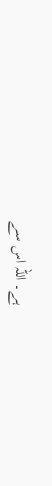ہے۔ اللہ اس سے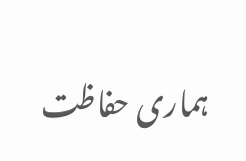ہماری حفاظت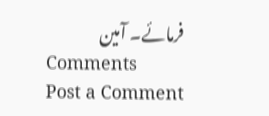فرمائے۔ آمین
Comments
Post a Comment